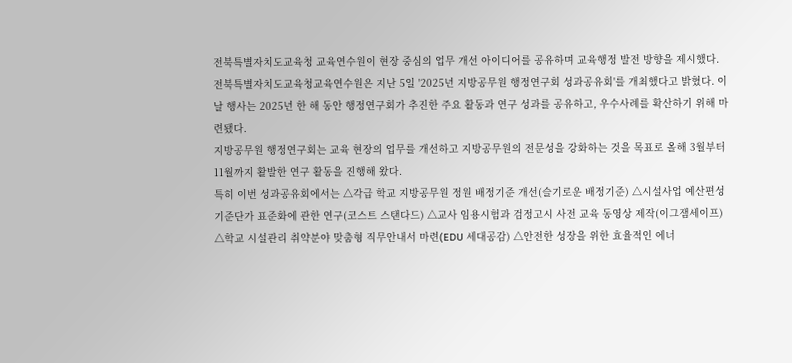전북특별자치도교육청 교육연수원이 현장 중심의 업무 개선 아이디어를 공유하며 교육행정 발전 방향을 제시했다.
전북특별자치도교육청교육연수원은 지난 5일 '2025년 지방공무원 행정연구회 성과공유회'를 개최했다고 밝혔다. 이날 행사는 2025년 한 해 동안 행정연구회가 추진한 주요 활동과 연구 성과를 공유하고, 우수사례를 확산하기 위해 마련됐다.
지방공무원 행정연구회는 교육 현장의 업무를 개선하고 지방공무원의 전문성을 강화하는 것을 목표로 올해 3월부터 11월까지 활발한 연구 활동을 진행해 왔다.
특히 이번 성과공유회에서는 △각급 학교 지방공무원 정원 배정기준 개선(슬기로운 배정기준) △시설사업 예산편성 기준단가 표준화에 관한 연구(코스트 스탠다드) △교사 임용시험과 검정고시 사전 교육 동영상 제작(이그잼세이프) △학교 시설관리 취약분야 맞춤형 직무안내서 마련(EDU 세대공감) △안전한 성장을 위한 효율적인 에너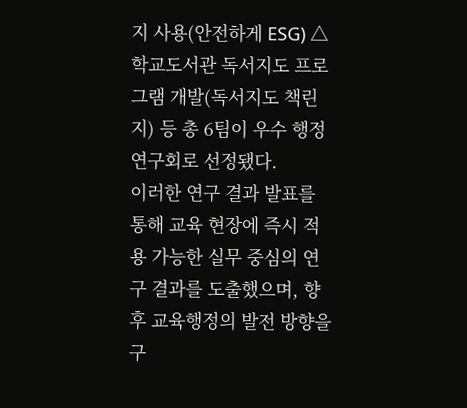지 사용(안전하게 ESG) △학교도서관 독서지도 프로그램 개발(독서지도 책린지) 등 총 6팀이 우수 행정연구회로 선정됐다.
이러한 연구 결과 발표를 통해 교육 현장에 즉시 적용 가능한 실무 중심의 연구 결과를 도출했으며, 향후 교육행정의 발전 방향을 구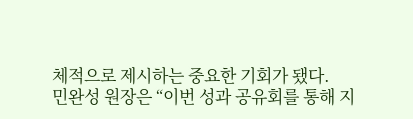체적으로 제시하는 중요한 기회가 됐다.
민완성 원장은 “이번 성과 공유회를 통해 지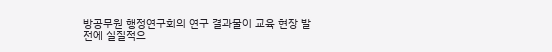방공무원 행정연구회의 연구 결과물이 교육 현장 발전에 실질적으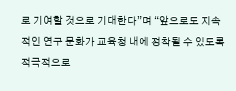로 기여할 것으로 기대한다”며 “앞으로도 지속적인 연구 문화가 교육청 내에 정착될 수 있도록 적극적으로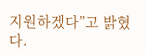지원하겠다”고 밝혔다.